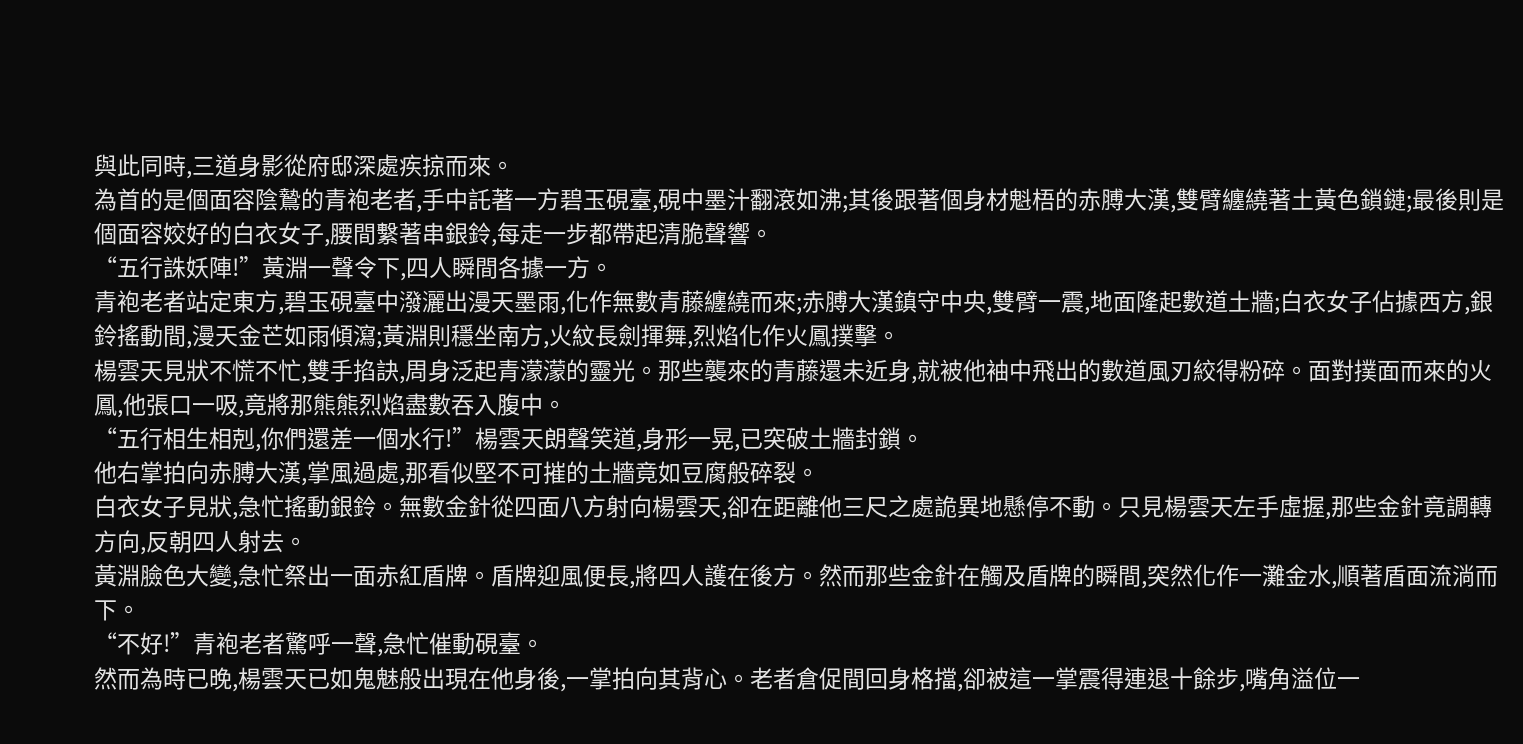與此同時,三道身影從府邸深處疾掠而來。
為首的是個面容陰鷙的青袍老者,手中託著一方碧玉硯臺,硯中墨汁翻滾如沸;其後跟著個身材魁梧的赤膊大漢,雙臂纏繞著土黃色鎖鏈;最後則是個面容姣好的白衣女子,腰間繫著串銀鈴,每走一步都帶起清脆聲響。
“五行誅妖陣!”黃淵一聲令下,四人瞬間各據一方。
青袍老者站定東方,碧玉硯臺中潑灑出漫天墨雨,化作無數青藤纏繞而來;赤膊大漢鎮守中央,雙臂一震,地面隆起數道土牆;白衣女子佔據西方,銀鈴搖動間,漫天金芒如雨傾瀉;黃淵則穩坐南方,火紋長劍揮舞,烈焰化作火鳳撲擊。
楊雲天見狀不慌不忙,雙手掐訣,周身泛起青濛濛的靈光。那些襲來的青藤還未近身,就被他袖中飛出的數道風刃絞得粉碎。面對撲面而來的火鳳,他張口一吸,竟將那熊熊烈焰盡數吞入腹中。
“五行相生相剋,你們還差一個水行!”楊雲天朗聲笑道,身形一晃,已突破土牆封鎖。
他右掌拍向赤膊大漢,掌風過處,那看似堅不可摧的土牆竟如豆腐般碎裂。
白衣女子見狀,急忙搖動銀鈴。無數金針從四面八方射向楊雲天,卻在距離他三尺之處詭異地懸停不動。只見楊雲天左手虛握,那些金針竟調轉方向,反朝四人射去。
黃淵臉色大變,急忙祭出一面赤紅盾牌。盾牌迎風便長,將四人護在後方。然而那些金針在觸及盾牌的瞬間,突然化作一灘金水,順著盾面流淌而下。
“不好!”青袍老者驚呼一聲,急忙催動硯臺。
然而為時已晚,楊雲天已如鬼魅般出現在他身後,一掌拍向其背心。老者倉促間回身格擋,卻被這一掌震得連退十餘步,嘴角溢位一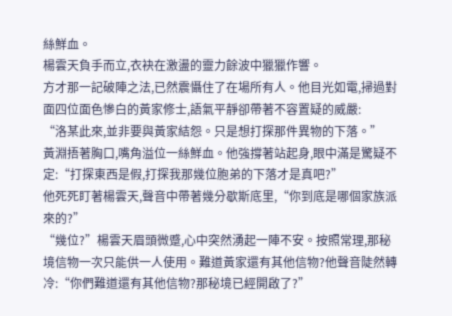絲鮮血。
楊雲天負手而立,衣袂在激盪的靈力餘波中獵獵作響。
方才那一記破陣之法,已然震懾住了在場所有人。他目光如電,掃過對面四位面色慘白的黃家修士,語氣平靜卻帶著不容置疑的威嚴:
“洛某此來,並非要與黃家結怨。只是想打探那件異物的下落。”
黃淵捂著胸口,嘴角溢位一絲鮮血。他強撐著站起身,眼中滿是驚疑不定:“打探東西是假,打探我那幾位胞弟的下落才是真吧?”
他死死盯著楊雲天,聲音中帶著幾分歇斯底里,“你到底是哪個家族派來的?”
“幾位?”楊雲天眉頭微蹙,心中突然湧起一陣不安。按照常理,那秘境信物一次只能供一人使用。難道黃家還有其他信物?他聲音陡然轉冷:“你們難道還有其他信物?那秘境已經開啟了?”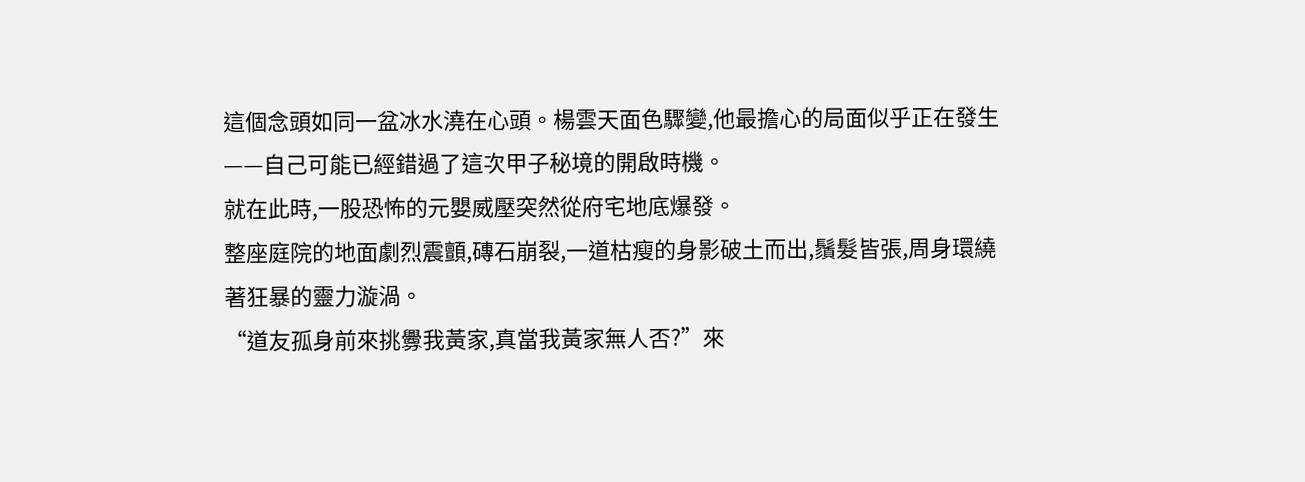這個念頭如同一盆冰水澆在心頭。楊雲天面色驟變,他最擔心的局面似乎正在發生——自己可能已經錯過了這次甲子秘境的開啟時機。
就在此時,一股恐怖的元嬰威壓突然從府宅地底爆發。
整座庭院的地面劇烈震顫,磚石崩裂,一道枯瘦的身影破土而出,鬚髮皆張,周身環繞著狂暴的靈力漩渦。
“道友孤身前來挑釁我黃家,真當我黃家無人否?”來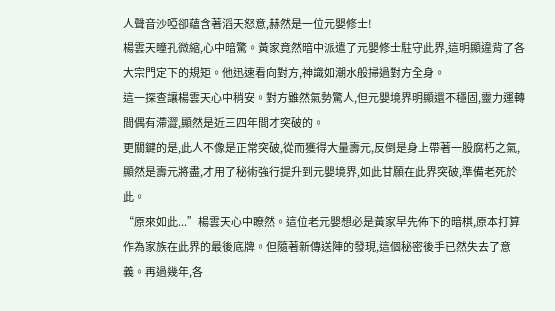人聲音沙啞卻蘊含著滔天怒意,赫然是一位元嬰修士!
楊雲天瞳孔微縮,心中暗驚。黃家竟然暗中派遣了元嬰修士駐守此界,這明顯違背了各大宗門定下的規矩。他迅速看向對方,神識如潮水般掃過對方全身。
這一探查讓楊雲天心中稍安。對方雖然氣勢驚人,但元嬰境界明顯還不穩固,靈力運轉間偶有滯澀,顯然是近三四年間才突破的。
更關鍵的是,此人不像是正常突破,從而獲得大量壽元,反倒是身上帶著一股腐朽之氣,顯然是壽元將盡,才用了秘術強行提升到元嬰境界,如此甘願在此界突破,準備老死於此。
“原來如此...”楊雲天心中瞭然。這位老元嬰想必是黃家早先佈下的暗棋,原本打算作為家族在此界的最後底牌。但隨著新傳送陣的發現,這個秘密後手已然失去了意義。再過幾年,各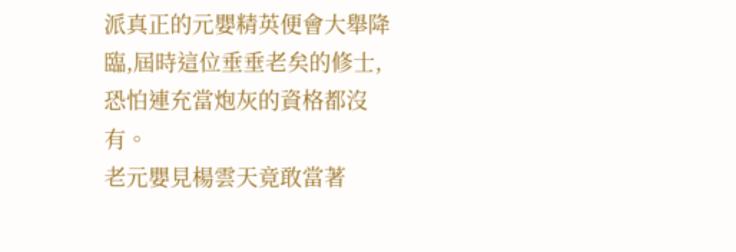派真正的元嬰精英便會大舉降臨,屆時這位垂垂老矣的修士,恐怕連充當炮灰的資格都沒有。
老元嬰見楊雲天竟敢當著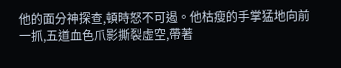他的面分神探查,頓時怒不可遏。他枯瘦的手掌猛地向前一抓,五道血色爪影撕裂虛空,帶著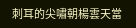刺耳的尖嘯朝楊雲天當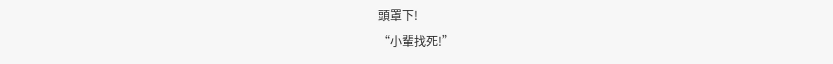頭罩下!
“小輩找死!”